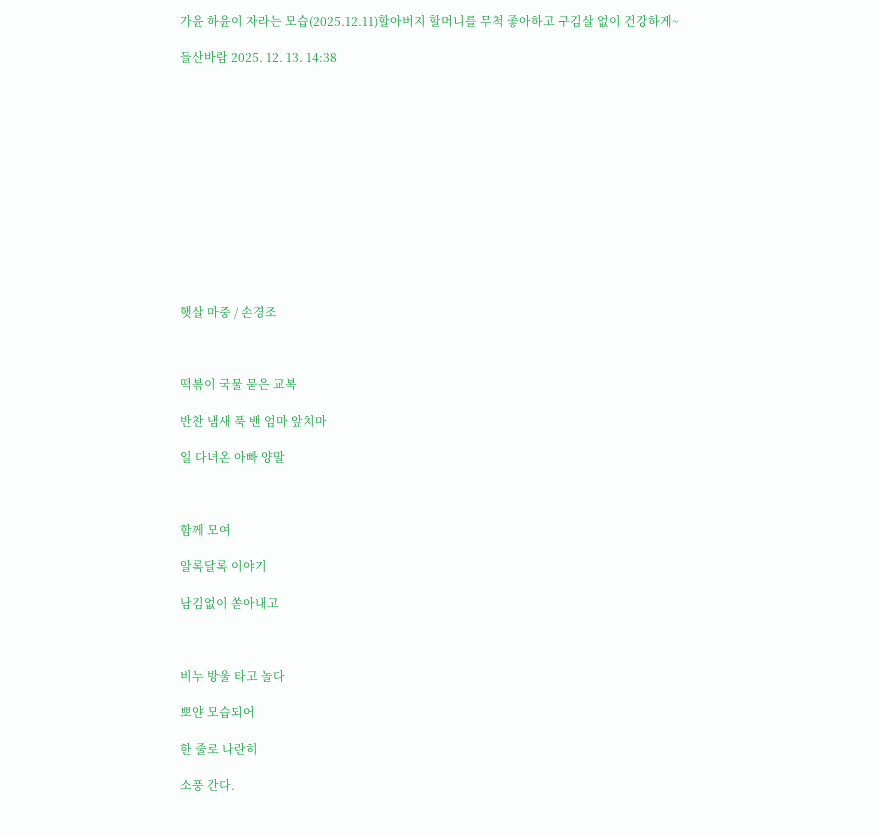가윤 하윤이 자라는 모습(2025.12.11)할아버지 할머니를 무척 좋아하고 구김살 없이 건강하게~

들산바람 2025. 12. 13. 14:38













햇살 마중 / 손경조



떡볶이 국물 묻은 교복

반찬 냄새 푹 밴 엄마 앞치마

일 다녀온 아빠 양말



함께 모여

알록달록 이야기

남김없이 쏟아내고



비누 방울 타고 놀다

뽀얀 모습되어

한 줄로 나란히

소풍 간다.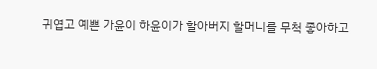귀엽고 예쁜 가윤이 하윤이가 할아버지 할머니를 무척 좋아하고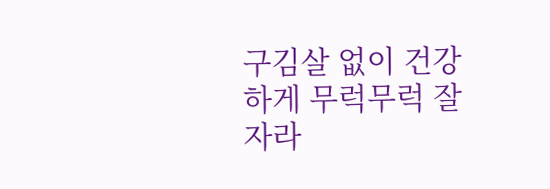구김살 없이 건강하게 무럭무럭 잘 자라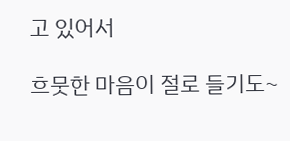고 있어서

흐뭇한 마음이 절로 들기도~